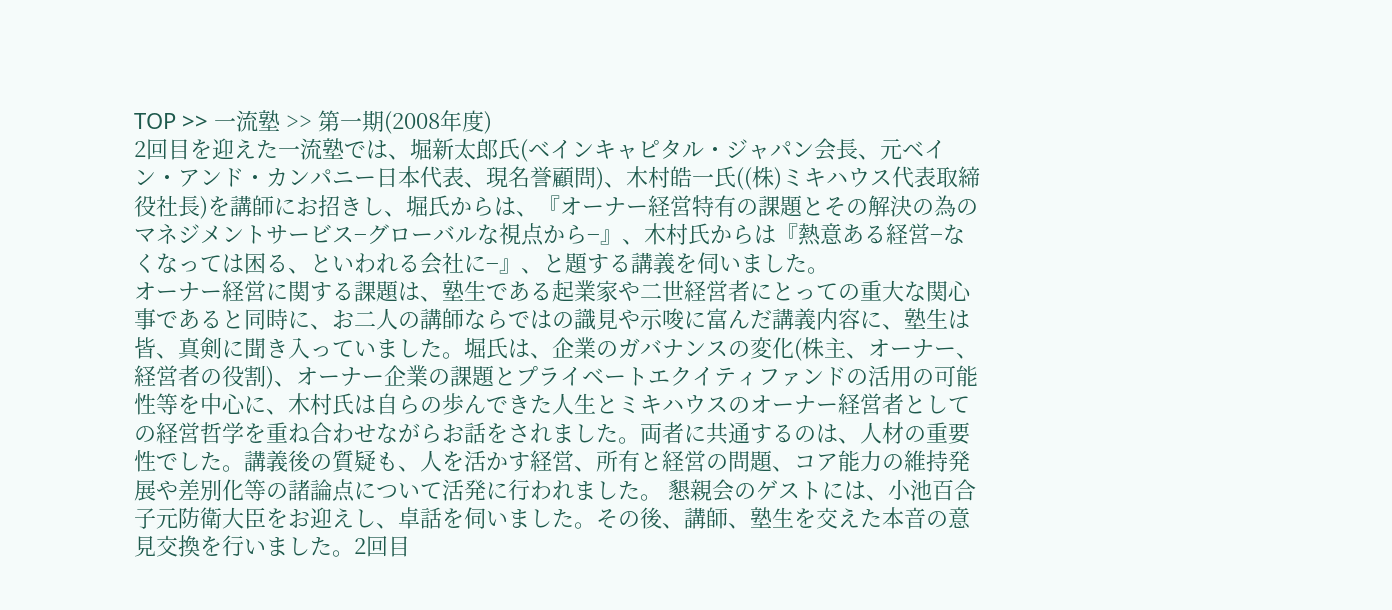TOP >> 一流塾 >> 第一期(2008年度)
2回目を迎えた一流塾では、堀新太郎氏(ベインキャピタル・ジャパン会長、元ベイン・アンド・カンパニー日本代表、現名誉顧問)、木村皓一氏((株)ミキハウス代表取締役社長)を講師にお招きし、堀氏からは、『オーナー経営特有の課題とその解決の為のマネジメントサービス−グローバルな視点から−』、木村氏からは『熱意ある経営−なくなっては困る、といわれる会社に−』、と題する講義を伺いました。
オーナー経営に関する課題は、塾生である起業家や二世経営者にとっての重大な関心事であると同時に、お二人の講師ならではの識見や示唆に富んだ講義内容に、塾生は皆、真剣に聞き入っていました。堀氏は、企業のガバナンスの変化(株主、オーナー、経営者の役割)、オーナー企業の課題とプライベートエクイティファンドの活用の可能性等を中心に、木村氏は自らの歩んできた人生とミキハウスのオーナー経営者としての経営哲学を重ね合わせながらお話をされました。両者に共通するのは、人材の重要性でした。講義後の質疑も、人を活かす経営、所有と経営の問題、コア能力の維持発展や差別化等の諸論点について活発に行われました。 懇親会のゲストには、小池百合子元防衛大臣をお迎えし、卓話を伺いました。その後、講師、塾生を交えた本音の意見交換を行いました。2回目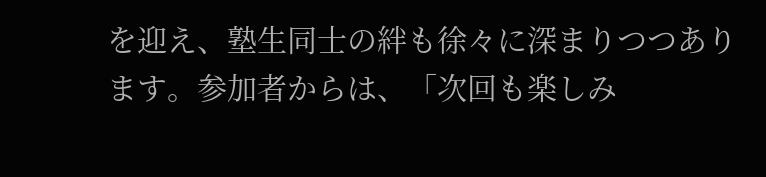を迎え、塾生同士の絆も徐々に深まりつつあります。参加者からは、「次回も楽しみ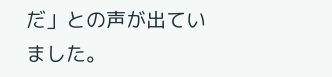だ」との声が出ていました。